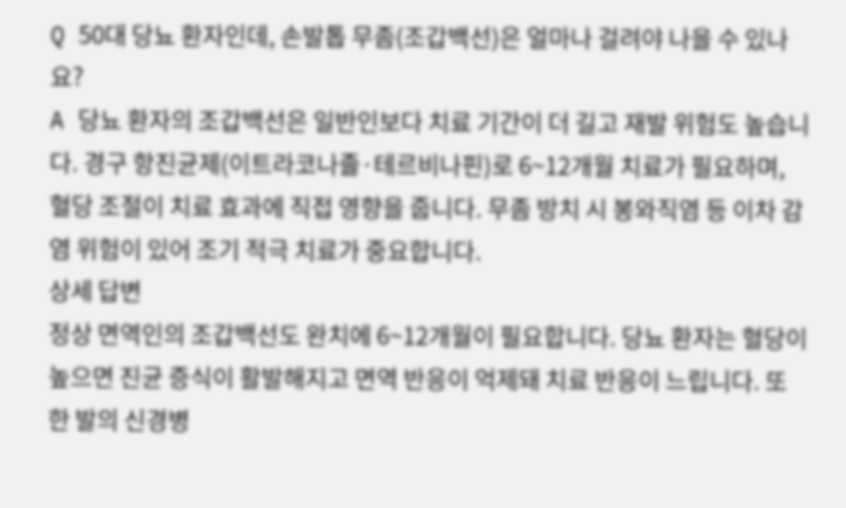Q 50대 당뇨 환자인데, 손발톱 무좀(조갑백선)은 얼마나 걸려야 나을 수 있나요?
A 당뇨 환자의 조갑백선은 일반인보다 치료 기간이 더 길고 재발 위험도 높습니다. 경구 항진균제(이트라코나졸·테르비나핀)로 6~12개월 치료가 필요하며, 혈당 조절이 치료 효과에 직접 영향을 줍니다. 무좀 방치 시 봉와직염 등 이차 감염 위험이 있어 조기 적극 치료가 중요합니다.
상세 답변
정상 면역인의 조갑백선도 완치에 6~12개월이 필요합니다. 당뇨 환자는 혈당이 높으면 진균 증식이 활발해지고 면역 반응이 억제돼 치료 반응이 느립니다. 또한 발의 신경병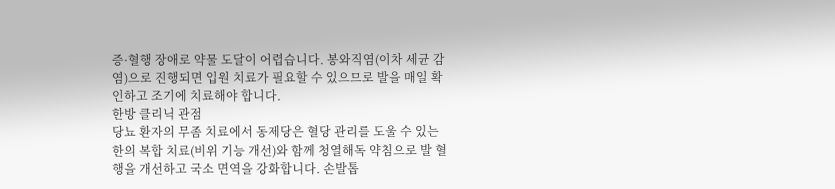증·혈행 장애로 약물 도달이 어렵습니다. 봉와직염(이차 세균 감염)으로 진행되면 입원 치료가 필요할 수 있으므로 발을 매일 확인하고 조기에 치료해야 합니다.
한방 클리닉 관점
당뇨 환자의 무좀 치료에서 동제당은 혈당 관리를 도울 수 있는 한의 복합 치료(비위 기능 개선)와 함께 청열해독 약침으로 발 혈행을 개선하고 국소 면역을 강화합니다. 손발톱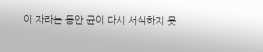이 자라는 동안 균이 다시 서식하지 못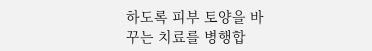하도록 피부 토양을 바꾸는 치료를 병행합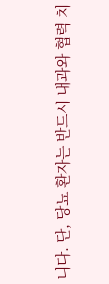니다. 단, 당뇨 환자는 반드시 내과와 협력 치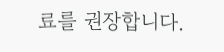료를 권장합니다.